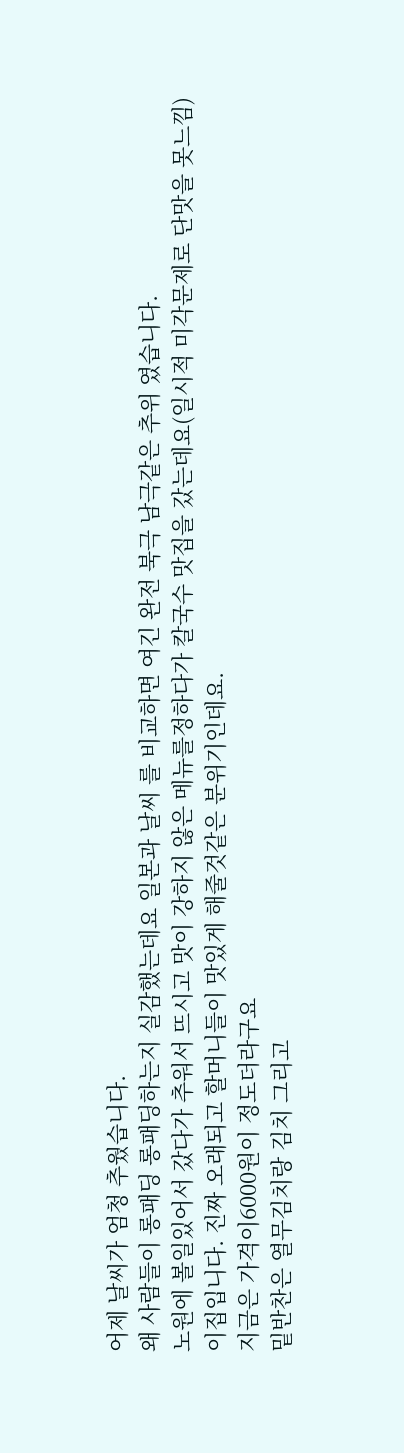어제 날씨가 엄청 추웠습니다.
왜 사람들이 롱패딩 롱패딩하는지 실감했는데요 일본과 날씨 를 비교하면 여긴 완전 북극 남극같은 추위 였습니다.
노원에 볼일있어서 갔다가 추워서 뜨시고 맛이 강하지 않은 메뉴를정하다가 칼국수 맛집을 갔는데요(일시적 미각문제로 단맛을 못느낌)
이집입니다. 진짜 오래되고 할머니들이 맛있게 해줄것같은 분위기인데요.
지금은 가격이6000원이 정도더라구요
밑반찬은 열무김치랑 김치 그리고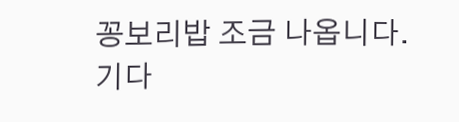꽁보리밥 조금 나옵니다.
기다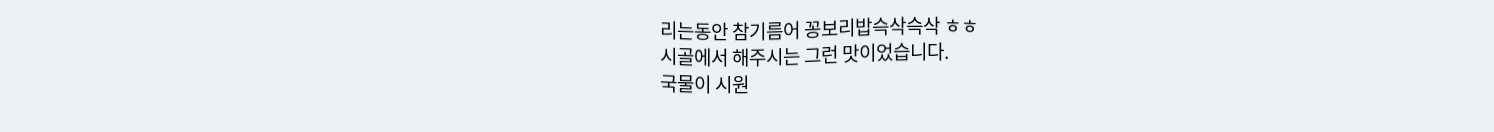리는동안 참기름어 꽁보리밥슥삭슥삭 ㅎㅎ
시골에서 해주시는 그런 맛이었습니다.
국물이 시원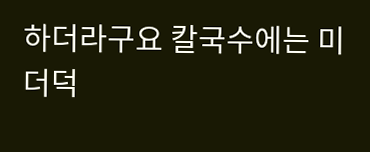하더라구요 칼국수에는 미더덕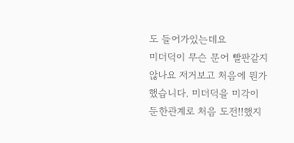도 들어가있는데요
미더덕이 무슨 문어 빨판같지 않나요 저거보고 처음에 뭔가했습니다. 미더덕을 미각이 둔한관계로 처음 도전!!했지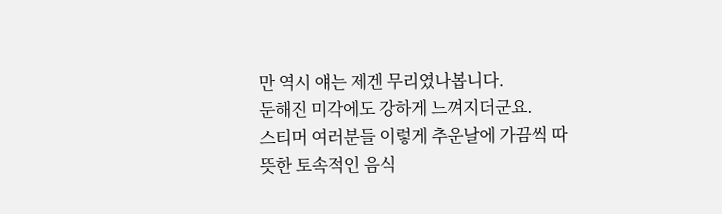만 역시 얘는 제겐 무리였나봅니다.
둔해진 미각에도 강하게 느껴지더군요.
스티머 여러분들 이렇게 추운날에 가끔씩 따뜻한 토속적인 음식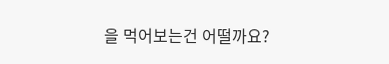을 먹어보는건 어떨까요?